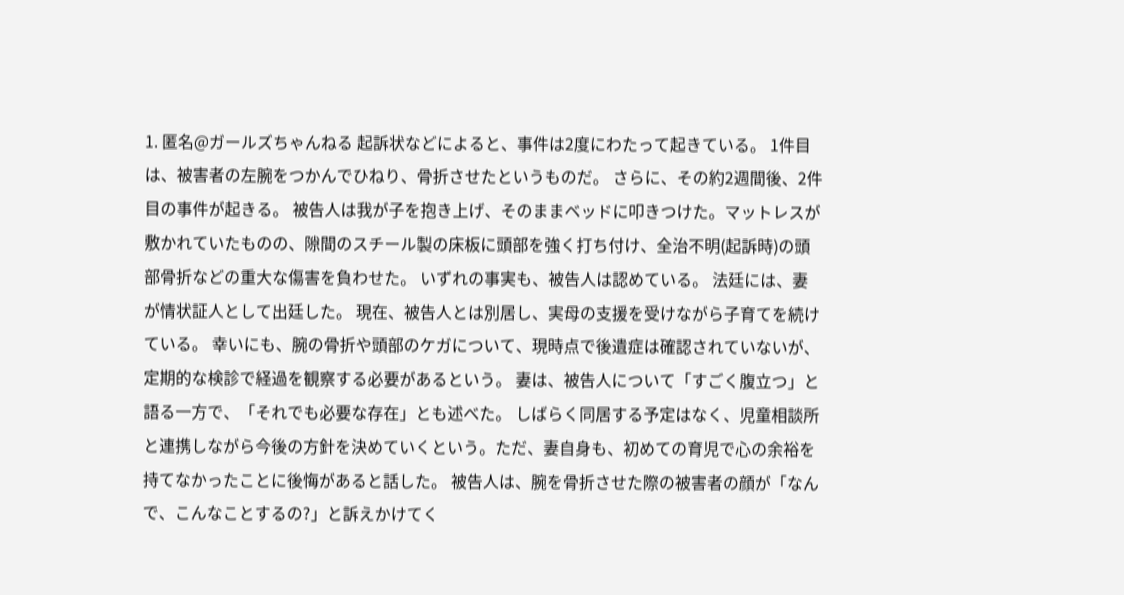1. 匿名@ガールズちゃんねる 起訴状などによると、事件は2度にわたって起きている。 1件目は、被害者の左腕をつかんでひねり、骨折させたというものだ。 さらに、その約2週間後、2件目の事件が起きる。 被告人は我が子を抱き上げ、そのままベッドに叩きつけた。マットレスが敷かれていたものの、隙間のスチール製の床板に頭部を強く打ち付け、全治不明(起訴時)の頭部骨折などの重大な傷害を負わせた。 いずれの事実も、被告人は認めている。 法廷には、妻が情状証人として出廷した。 現在、被告人とは別居し、実母の支援を受けながら子育てを続けている。 幸いにも、腕の骨折や頭部のケガについて、現時点で後遺症は確認されていないが、定期的な検診で経過を観察する必要があるという。 妻は、被告人について「すごく腹立つ」と語る一方で、「それでも必要な存在」とも述べた。 しばらく同居する予定はなく、児童相談所と連携しながら今後の方針を決めていくという。ただ、妻自身も、初めての育児で心の余裕を持てなかったことに後悔があると話した。 被告人は、腕を骨折させた際の被害者の顔が「なんで、こんなことするの?」と訴えかけてく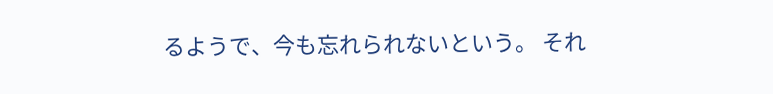るようで、今も忘れられないという。 それ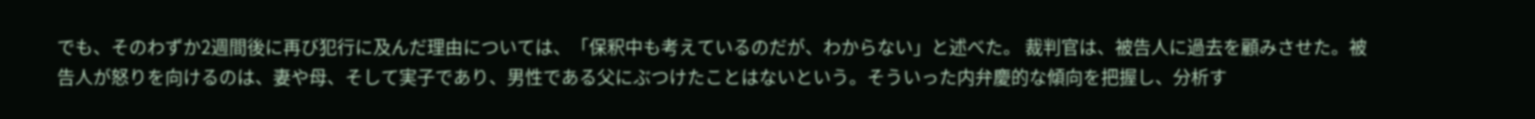でも、そのわずか2週間後に再び犯行に及んだ理由については、「保釈中も考えているのだが、わからない」と述べた。 裁判官は、被告人に過去を顧みさせた。被告人が怒りを向けるのは、妻や母、そして実子であり、男性である父にぶつけたことはないという。そういった内弁慶的な傾向を把握し、分析す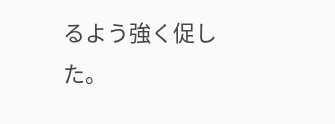るよう強く促した。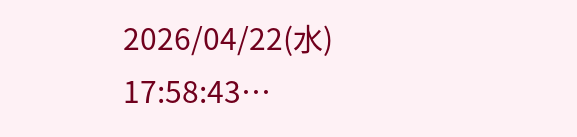2026/04/22(水) 17:58:43…